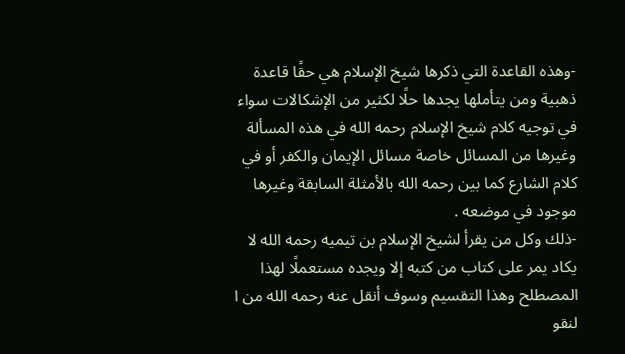-وهذه القاعدة التي ذكرها شيخ الإسلام هي حقًا قاعدة ذهبية ومن يتأملها يجدها حلًا لكثير من الإشكالات سواء في توجيه كلام شيخ الإسلام رحمه الله في هذه المسألة وغيرها من المسائل خاصة مسائل الإيمان والكفر أو في كلام الشارع كما بين رحمه الله بالأمثلة السابقة وغيرها موجود في موضعه .
-ذلك وكل من يقرأ لشيخ الإسلام بن تيميه رحمه الله لا يكاد يمر على كتاب من كتبه إلا ويجده مستعملًا لهذا المصطلح وهذا التقسيم وسوف أنقل عنه رحمه الله من ا لنقو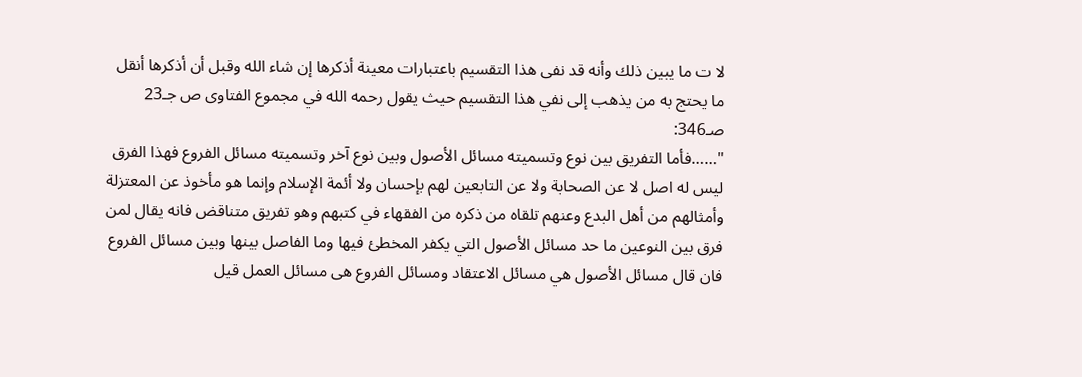لا ت ما يبين ذلك وأنه قد نفى هذا التقسيم باعتبارات معينة أذكرها إن شاء الله وقبل أن أذكرها أنقل ما يحتج به من يذهب إلى نفي هذا التقسيم حيث يقول رحمه الله في مجموع الفتاوى ص جـ23 صـ346:
"……فأما التفريق بين نوع وتسميته مسائل الأصول وبين نوع آخر وتسميته مسائل الفروع فهذا الفرق ليس له اصل لا عن الصحابة ولا عن التابعين لهم بإحسان ولا أئمة الإسلام وإنما هو مأخوذ عن المعتزلة وأمثالهم من أهل البدع وعنهم تلقاه من ذكره من الفقهاء في كتبهم وهو تفريق متناقض فانه يقال لمن فرق بين النوعين ما حد مسائل الأصول التي يكفر المخطئ فيها وما الفاصل بينها وبين مسائل الفروع فان قال مسائل الأصول هي مسائل الاعتقاد ومسائل الفروع هى مسائل العمل قيل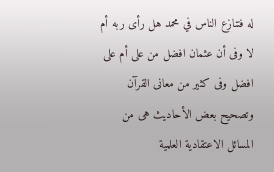له فتنازع الناس في محمد هل رأى ربه أم لا وفى أن عثمان افضل من على أم على افضل وفى كثير من معانى القرآن وتصحيح بعض الأحاديث هى من المسائل الاعتقادية العلمية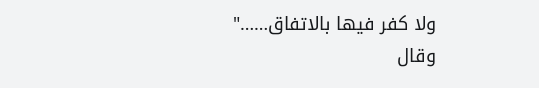ولا كفر فيها بالاتفاق……"
وقال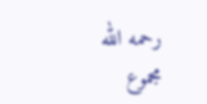رحمه الله مجموع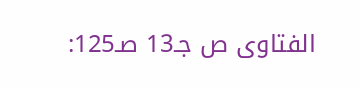الفتاوى ص جـ13 صـ125: